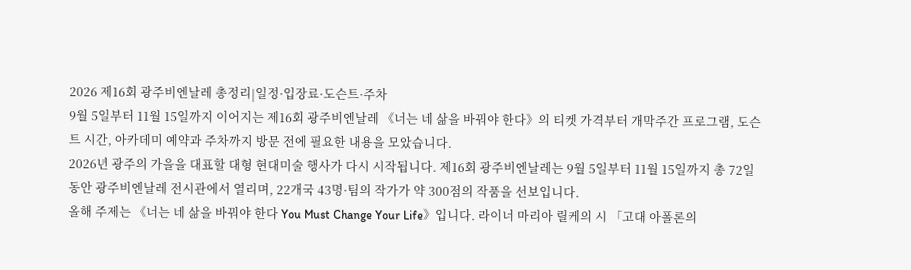2026 제16회 광주비엔날레 총정리|일정·입장료·도슨트·주차
9월 5일부터 11월 15일까지 이어지는 제16회 광주비엔날레 《너는 네 삶을 바꿔야 한다》의 티켓 가격부터 개막주간 프로그램, 도슨트 시간, 아카데미 예약과 주차까지 방문 전에 필요한 내용을 모았습니다.
2026년 광주의 가을을 대표할 대형 현대미술 행사가 다시 시작됩니다. 제16회 광주비엔날레는 9월 5일부터 11월 15일까지 총 72일 동안 광주비엔날레 전시관에서 열리며, 22개국 43명·팀의 작가가 약 300점의 작품을 선보입니다.
올해 주제는 《너는 네 삶을 바꿔야 한다 You Must Change Your Life》입니다. 라이너 마리아 릴케의 시 「고대 아폴론의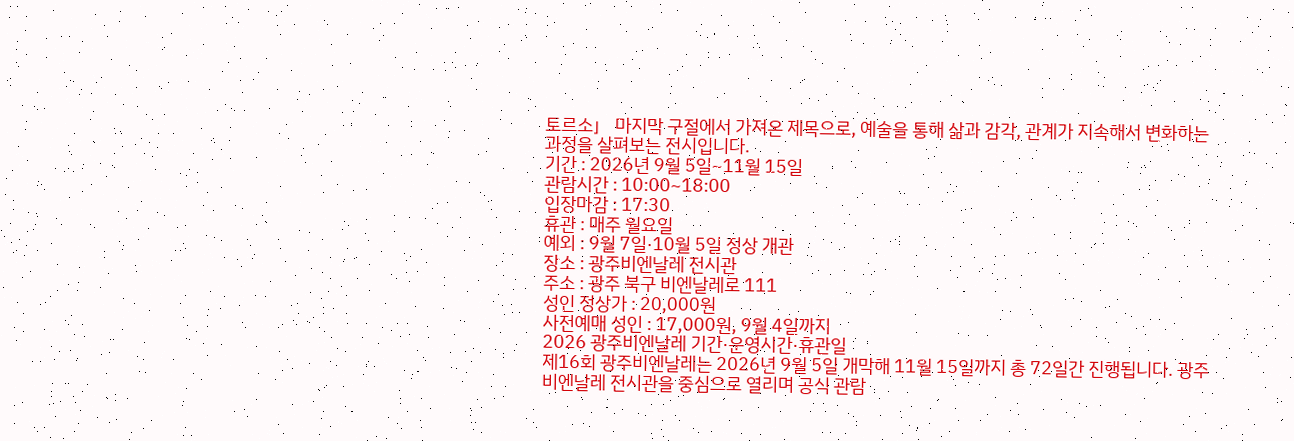토르소」 마지막 구절에서 가져온 제목으로, 예술을 통해 삶과 감각, 관계가 지속해서 변화하는 과정을 살펴보는 전시입니다.
기간 : 2026년 9월 5일~11월 15일
관람시간 : 10:00~18:00
입장마감 : 17:30
휴관 : 매주 월요일
예외 : 9월 7일·10월 5일 정상 개관
장소 : 광주비엔날레 전시관
주소 : 광주 북구 비엔날레로 111
성인 정상가 : 20,000원
사전예매 성인 : 17,000원, 9월 4일까지
2026 광주비엔날레 기간·운영시간·휴관일
제16회 광주비엔날레는 2026년 9월 5일 개막해 11월 15일까지 총 72일간 진행됩니다. 광주비엔날레 전시관을 중심으로 열리며 공식 관람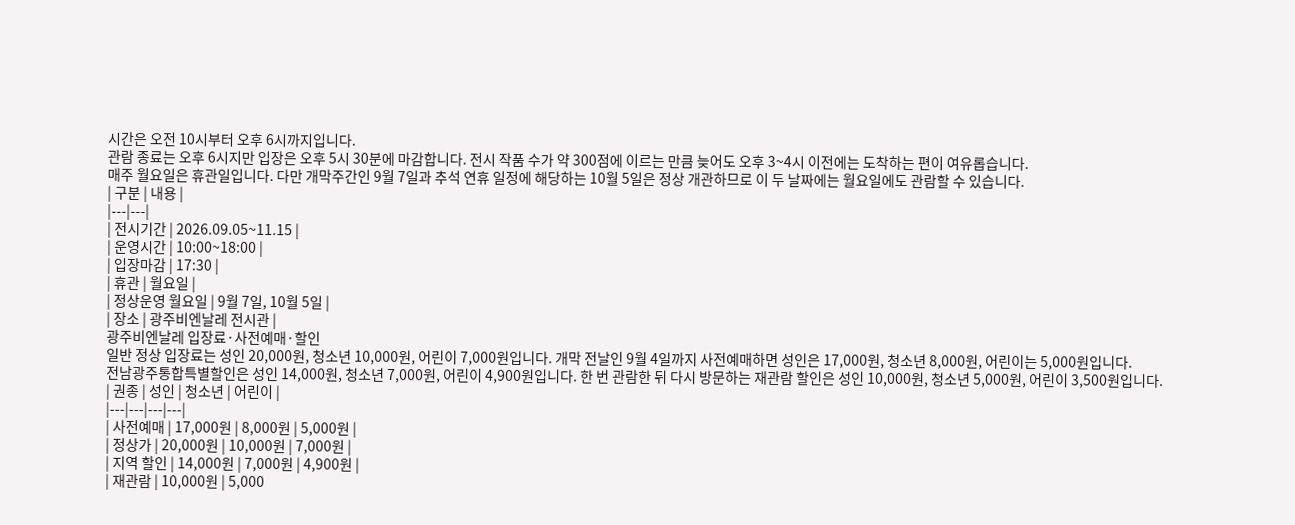시간은 오전 10시부터 오후 6시까지입니다.
관람 종료는 오후 6시지만 입장은 오후 5시 30분에 마감합니다. 전시 작품 수가 약 300점에 이르는 만큼 늦어도 오후 3~4시 이전에는 도착하는 편이 여유롭습니다.
매주 월요일은 휴관일입니다. 다만 개막주간인 9월 7일과 추석 연휴 일정에 해당하는 10월 5일은 정상 개관하므로 이 두 날짜에는 월요일에도 관람할 수 있습니다.
| 구분 | 내용 |
|---|---|
| 전시기간 | 2026.09.05~11.15 |
| 운영시간 | 10:00~18:00 |
| 입장마감 | 17:30 |
| 휴관 | 월요일 |
| 정상운영 월요일 | 9월 7일, 10월 5일 |
| 장소 | 광주비엔날레 전시관 |
광주비엔날레 입장료·사전예매·할인
일반 정상 입장료는 성인 20,000원, 청소년 10,000원, 어린이 7,000원입니다. 개막 전날인 9월 4일까지 사전예매하면 성인은 17,000원, 청소년 8,000원, 어린이는 5,000원입니다.
전남광주통합특별할인은 성인 14,000원, 청소년 7,000원, 어린이 4,900원입니다. 한 번 관람한 뒤 다시 방문하는 재관람 할인은 성인 10,000원, 청소년 5,000원, 어린이 3,500원입니다.
| 권종 | 성인 | 청소년 | 어린이 |
|---|---|---|---|
| 사전예매 | 17,000원 | 8,000원 | 5,000원 |
| 정상가 | 20,000원 | 10,000원 | 7,000원 |
| 지역 할인 | 14,000원 | 7,000원 | 4,900원 |
| 재관람 | 10,000원 | 5,000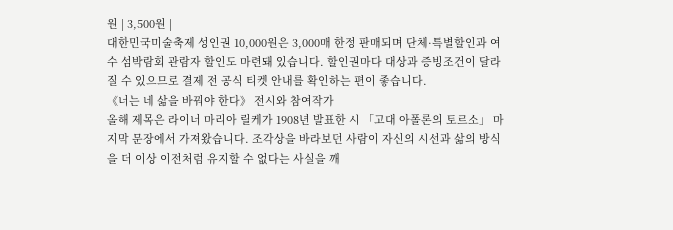원 | 3,500원 |
대한민국미술축제 성인권 10,000원은 3,000매 한정 판매되며 단체·특별할인과 여수 섬박람회 관람자 할인도 마련돼 있습니다. 할인권마다 대상과 증빙조건이 달라질 수 있으므로 결제 전 공식 티켓 안내를 확인하는 편이 좋습니다.
《너는 네 삶을 바꿔야 한다》 전시와 참여작가
올해 제목은 라이너 마리아 릴케가 1908년 발표한 시 「고대 아폴론의 토르소」 마지막 문장에서 가져왔습니다. 조각상을 바라보던 사람이 자신의 시선과 삶의 방식을 더 이상 이전처럼 유지할 수 없다는 사실을 깨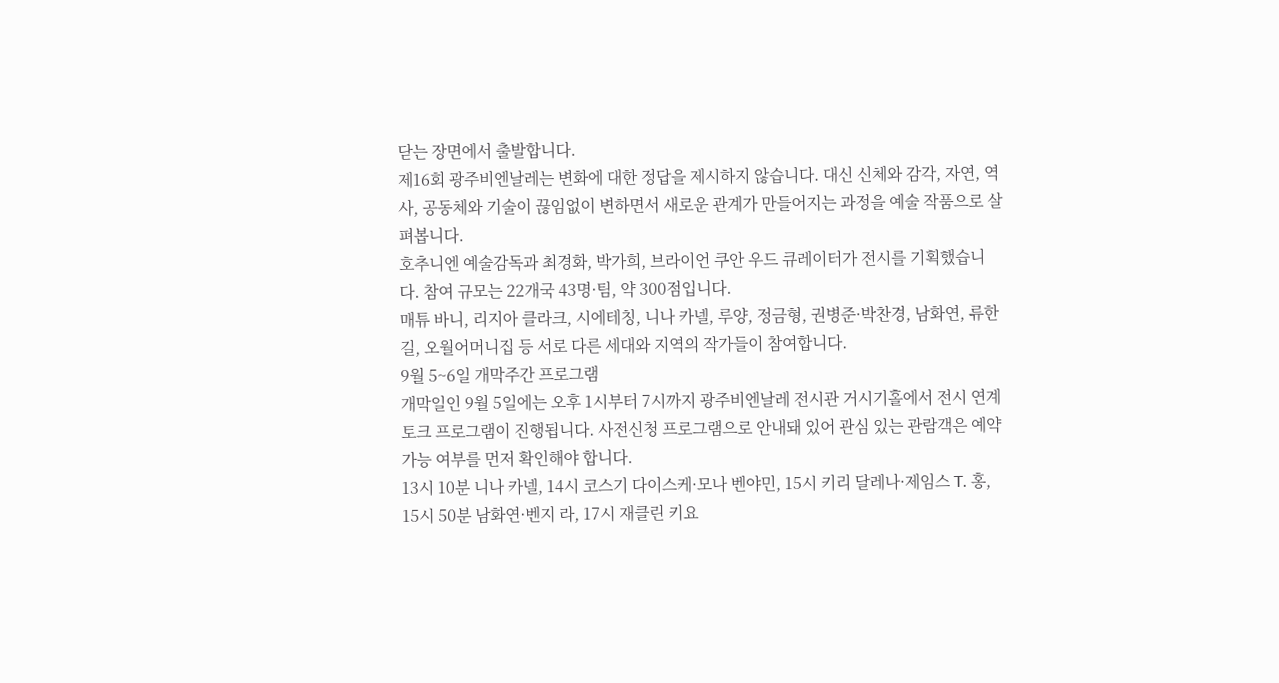닫는 장면에서 출발합니다.
제16회 광주비엔날레는 변화에 대한 정답을 제시하지 않습니다. 대신 신체와 감각, 자연, 역사, 공동체와 기술이 끊임없이 변하면서 새로운 관계가 만들어지는 과정을 예술 작품으로 살펴봅니다.
호추니엔 예술감독과 최경화, 박가희, 브라이언 쿠안 우드 큐레이터가 전시를 기획했습니다. 참여 규모는 22개국 43명·팀, 약 300점입니다.
매튜 바니, 리지아 클라크, 시에테칭, 니나 카넬, 루양, 정금형, 권병준·박찬경, 남화연, 류한길, 오월어머니집 등 서로 다른 세대와 지역의 작가들이 참여합니다.
9월 5~6일 개막주간 프로그램
개막일인 9월 5일에는 오후 1시부터 7시까지 광주비엔날레 전시관 거시기홀에서 전시 연계 토크 프로그램이 진행됩니다. 사전신청 프로그램으로 안내돼 있어 관심 있는 관람객은 예약 가능 여부를 먼저 확인해야 합니다.
13시 10분 니나 카넬, 14시 코스기 다이스케·모나 벤야민, 15시 키리 달레나·제임스 T. 홍, 15시 50분 남화연·벤지 라, 17시 재클린 키요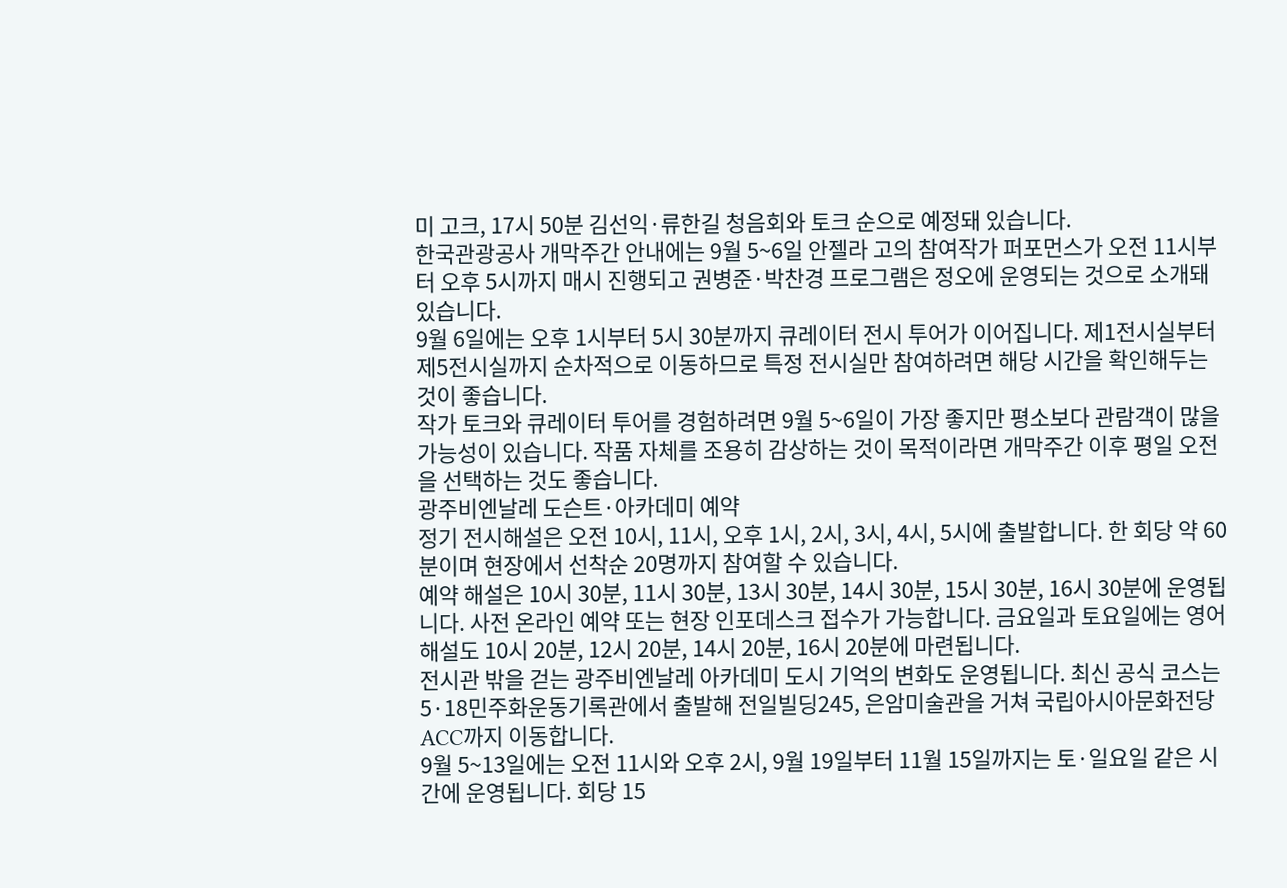미 고크, 17시 50분 김선익·류한길 청음회와 토크 순으로 예정돼 있습니다.
한국관광공사 개막주간 안내에는 9월 5~6일 안젤라 고의 참여작가 퍼포먼스가 오전 11시부터 오후 5시까지 매시 진행되고 권병준·박찬경 프로그램은 정오에 운영되는 것으로 소개돼 있습니다.
9월 6일에는 오후 1시부터 5시 30분까지 큐레이터 전시 투어가 이어집니다. 제1전시실부터 제5전시실까지 순차적으로 이동하므로 특정 전시실만 참여하려면 해당 시간을 확인해두는 것이 좋습니다.
작가 토크와 큐레이터 투어를 경험하려면 9월 5~6일이 가장 좋지만 평소보다 관람객이 많을 가능성이 있습니다. 작품 자체를 조용히 감상하는 것이 목적이라면 개막주간 이후 평일 오전을 선택하는 것도 좋습니다.
광주비엔날레 도슨트·아카데미 예약
정기 전시해설은 오전 10시, 11시, 오후 1시, 2시, 3시, 4시, 5시에 출발합니다. 한 회당 약 60분이며 현장에서 선착순 20명까지 참여할 수 있습니다.
예약 해설은 10시 30분, 11시 30분, 13시 30분, 14시 30분, 15시 30분, 16시 30분에 운영됩니다. 사전 온라인 예약 또는 현장 인포데스크 접수가 가능합니다. 금요일과 토요일에는 영어 해설도 10시 20분, 12시 20분, 14시 20분, 16시 20분에 마련됩니다.
전시관 밖을 걷는 광주비엔날레 아카데미 도시 기억의 변화도 운영됩니다. 최신 공식 코스는 5·18민주화운동기록관에서 출발해 전일빌딩245, 은암미술관을 거쳐 국립아시아문화전당 ACC까지 이동합니다.
9월 5~13일에는 오전 11시와 오후 2시, 9월 19일부터 11월 15일까지는 토·일요일 같은 시간에 운영됩니다. 회당 15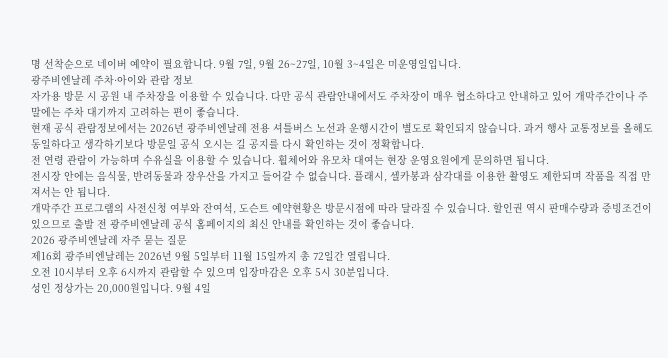명 선착순으로 네이버 예약이 필요합니다. 9월 7일, 9월 26~27일, 10월 3~4일은 미운영일입니다.
광주비엔날레 주차·아이와 관람 정보
자가용 방문 시 공원 내 주차장을 이용할 수 있습니다. 다만 공식 관람안내에서도 주차장이 매우 협소하다고 안내하고 있어 개막주간이나 주말에는 주차 대기까지 고려하는 편이 좋습니다.
현재 공식 관람정보에서는 2026년 광주비엔날레 전용 셔틀버스 노선과 운행시간이 별도로 확인되지 않습니다. 과거 행사 교통정보를 올해도 동일하다고 생각하기보다 방문일 공식 오시는 길 공지를 다시 확인하는 것이 정확합니다.
전 연령 관람이 가능하며 수유실을 이용할 수 있습니다. 휠체어와 유모차 대여는 현장 운영요원에게 문의하면 됩니다.
전시장 안에는 음식물, 반려동물과 장우산을 가지고 들어갈 수 없습니다. 플래시, 셀카봉과 삼각대를 이용한 촬영도 제한되며 작품을 직접 만져서는 안 됩니다.
개막주간 프로그램의 사전신청 여부와 잔여석, 도슨트 예약현황은 방문시점에 따라 달라질 수 있습니다. 할인권 역시 판매수량과 증빙조건이 있으므로 출발 전 광주비엔날레 공식 홈페이지의 최신 안내를 확인하는 것이 좋습니다.
2026 광주비엔날레 자주 묻는 질문
제16회 광주비엔날레는 2026년 9월 5일부터 11월 15일까지 총 72일간 열립니다.
오전 10시부터 오후 6시까지 관람할 수 있으며 입장마감은 오후 5시 30분입니다.
성인 정상가는 20,000원입니다. 9월 4일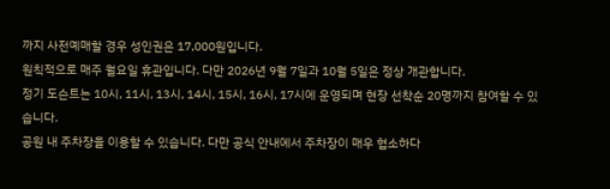까지 사전예매할 경우 성인권은 17,000원입니다.
원칙적으로 매주 월요일 휴관입니다. 다만 2026년 9월 7일과 10월 5일은 정상 개관합니다.
정기 도슨트는 10시, 11시, 13시, 14시, 15시, 16시, 17시에 운영되며 현장 선착순 20명까지 참여할 수 있습니다.
공원 내 주차장을 이용할 수 있습니다. 다만 공식 안내에서 주차장이 매우 협소하다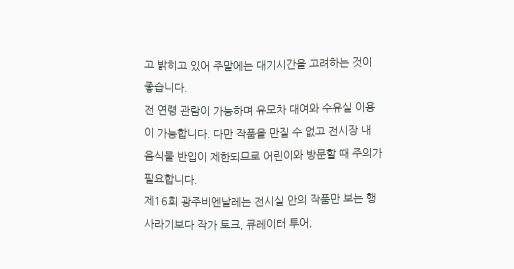고 밝히고 있어 주말에는 대기시간을 고려하는 것이 좋습니다.
전 연령 관람이 가능하며 유모차 대여와 수유실 이용이 가능합니다. 다만 작품을 만질 수 없고 전시장 내 음식물 반입이 제한되므로 어린이와 방문할 때 주의가 필요합니다.
제16회 광주비엔날레는 전시실 안의 작품만 보는 행사라기보다 작가 토크, 큐레이터 투어,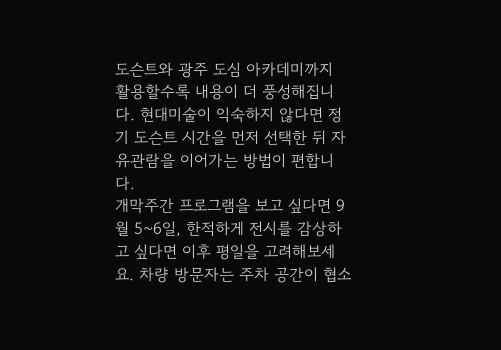도슨트와 광주 도심 아카데미까지 활용할수록 내용이 더 풍성해집니다. 현대미술이 익숙하지 않다면 정기 도슨트 시간을 먼저 선택한 뒤 자유관람을 이어가는 방법이 편합니다.
개막주간 프로그램을 보고 싶다면 9월 5~6일, 한적하게 전시를 감상하고 싶다면 이후 평일을 고려해보세요. 차량 방문자는 주차 공간이 협소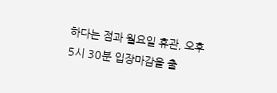하다는 점과 월요일 휴관, 오후 5시 30분 입장마감을 출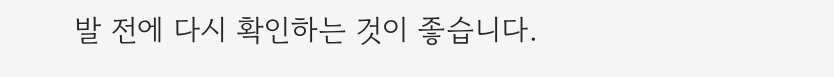발 전에 다시 확인하는 것이 좋습니다.